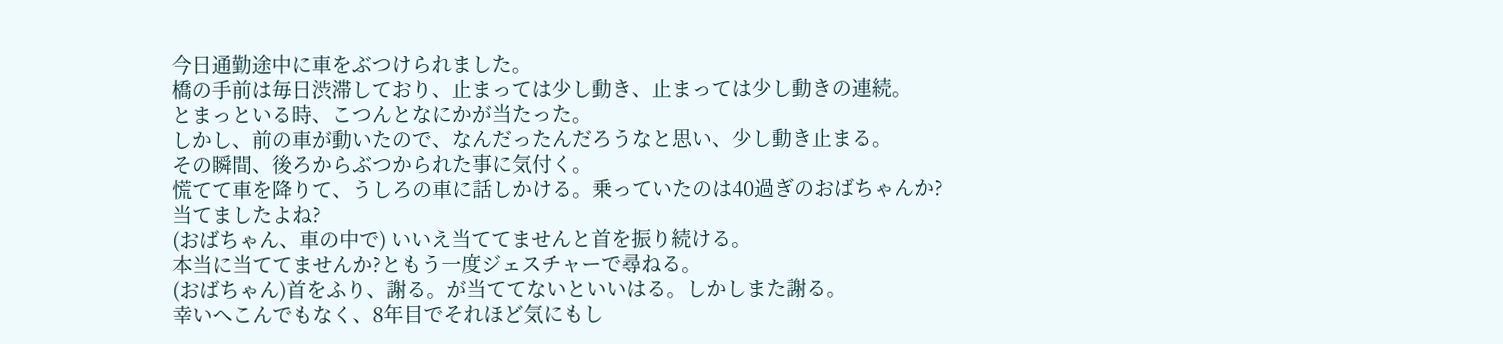今日通勤途中に車をぶつけられました。
橋の手前は毎日渋滞しており、止まっては少し動き、止まっては少し動きの連続。
とまっといる時、こつんとなにかが当たった。
しかし、前の車が動いたので、なんだったんだろうなと思い、少し動き止まる。
その瞬間、後ろからぶつかられた事に気付く。
慌てて車を降りて、うしろの車に話しかける。乗っていたのは40過ぎのおばちゃんか?
当てましたよね?
(おばちゃん、車の中で) いいえ当ててませんと首を振り続ける。
本当に当ててませんか?ともう一度ジェスチャーで尋ねる。
(おばちゃん)首をふり、謝る。が当ててないといいはる。しかしまた謝る。
幸いへこんでもなく、8年目でそれほど気にもし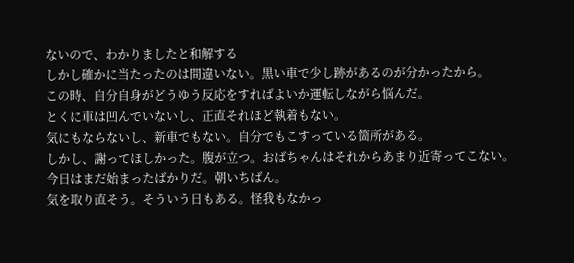ないので、わかりましたと和解する
しかし確かに当たったのは間違いない。黒い車で少し跡があるのが分かったから。
この時、自分自身がどうゆう反応をすればよいか運転しながら悩んだ。
とくに車は凹んでいないし、正直それほど執着もない。
気にもならないし、新車でもない。自分でもこすっている箇所がある。
しかし、謝ってほしかった。腹が立つ。おばちゃんはそれからあまり近寄ってこない。
今日はまだ始まったばかりだ。朝いちばん。
気を取り直そう。そういう日もある。怪我もなかっ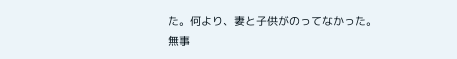た。何より、妻と子供がのってなかった。無事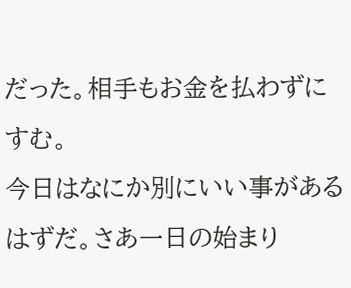だった。相手もお金を払わずにすむ。
今日はなにか別にいい事があるはずだ。さあ一日の始まり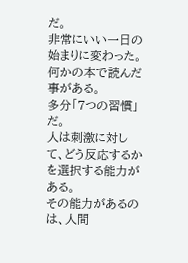だ。
非常にいい一日の始まりに変わった。
何かの本で読んだ事がある。
多分「7つの習慣」だ。
人は刺激に対して、どう反応するかを選択する能力がある。
その能力があるのは、人間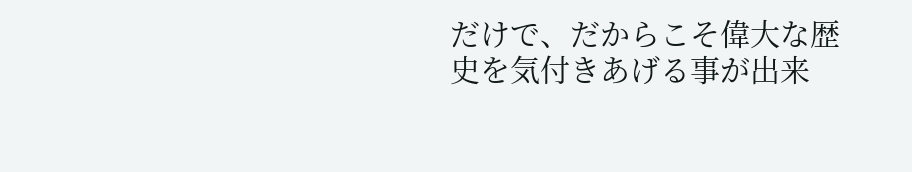だけで、だからこそ偉大な歴史を気付きあげる事が出来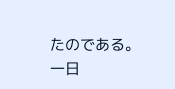たのである。
一日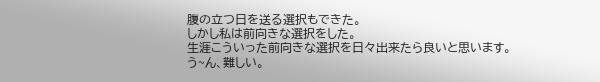腹の立つ日を送る選択もできた。
しかし私は前向きな選択をした。
生涯こういった前向きな選択を日々出来たら良いと思います。
う~ん、難しい。